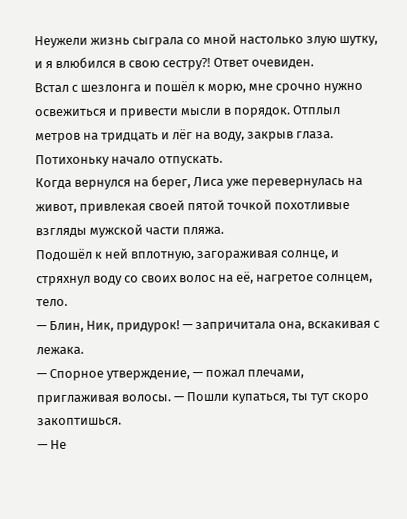Неужели жизнь сыграла со мной настолько злую шутку, и я влюбился в свою сестру⁈ Ответ очевиден.
Встал с шезлонга и пошёл к морю, мне срочно нужно освежиться и привести мысли в порядок. Отплыл метров на тридцать и лёг на воду, закрыв глаза. Потихоньку начало отпускать.
Когда вернулся на берег, Лиса уже перевернулась на живот, привлекая своей пятой точкой похотливые взгляды мужской части пляжа.
Подошёл к ней вплотную, загораживая солнце, и стряхнул воду со своих волос на её, нагретое солнцем, тело.
— Блин, Ник, придурок! — запричитала она, вскакивая с лежака.
— Спорное утверждение, — пожал плечами, приглаживая волосы. — Пошли купаться, ты тут скоро закоптишься.
— Не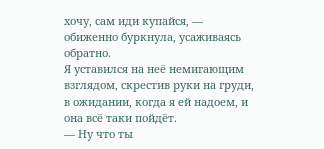хочу, сам иди купайся, — обиженно буркнула, усаживаясь обратно.
Я уставился на неё немигающим взглядом, скрестив руки на груди, в ожидании, когда я ей надоем, и она всё таки пойдёт.
— Ну что ты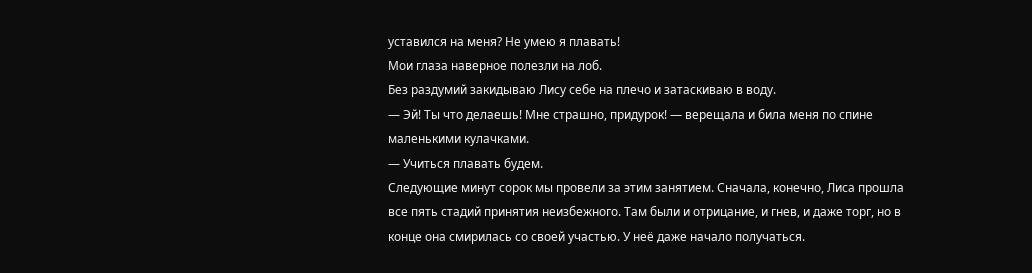уставился на меня? Не умею я плавать!
Мои глаза наверное полезли на лоб.
Без раздумий закидываю Лису себе на плечо и затаскиваю в воду.
— Эй! Ты что делаешь! Мне страшно, придурок! — верещала и била меня по спине маленькими кулачками.
— Учиться плавать будем.
Следующие минут сорок мы провели за этим занятием. Сначала, конечно, Лиса прошла все пять стадий принятия неизбежного. Там были и отрицание, и гнев, и даже торг, но в конце она смирилась со своей участью. У неё даже начало получаться.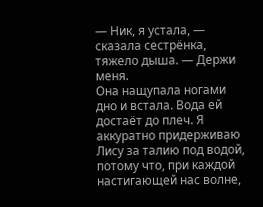— Ник, я устала, — сказала сестрёнка, тяжело дыша. — Держи меня.
Она нащупала ногами дно и встала. Вода ей достаёт до плеч. Я аккуратно придерживаю Лису за талию под водой, потому что, при каждой настигающей нас волне,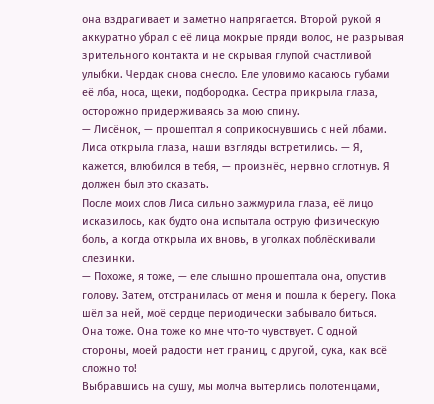она вздрагивает и заметно напрягается. Второй рукой я аккуратно убрал с её лица мокрые пряди волос, не разрывая зрительного контакта и не скрывая глупой счастливой улыбки. Чердак снова снесло. Еле уловимо касаюсь губами её лба, носа, щеки, подбородка. Сестра прикрыла глаза, осторожно придерживаясь за мою спину.
— Лисёнок, — прошептал я соприкоснувшись с ней лбами. Лиса открыла глаза, наши взгляды встретились. — Я, кажется, влюбился в тебя, — произнёс, нервно сглотнув. Я должен был это сказать.
После моих слов Лиса сильно зажмурила глаза, её лицо исказилось, как будто она испытала острую физическую боль, а когда открыла их вновь, в уголках поблёскивали слезинки.
— Похоже, я тоже, — еле слышно прошептала она, опустив голову. Затем, отстранилась от меня и пошла к берегу. Пока шёл за ней, моё сердце периодически забывало биться.
Она тоже. Она тоже ко мне что-то чувствует. С одной стороны, моей радости нет границ, с другой, сука, как всё сложно то!
Выбравшись на сушу, мы молча вытерлись полотенцами,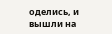оделись, и вышли на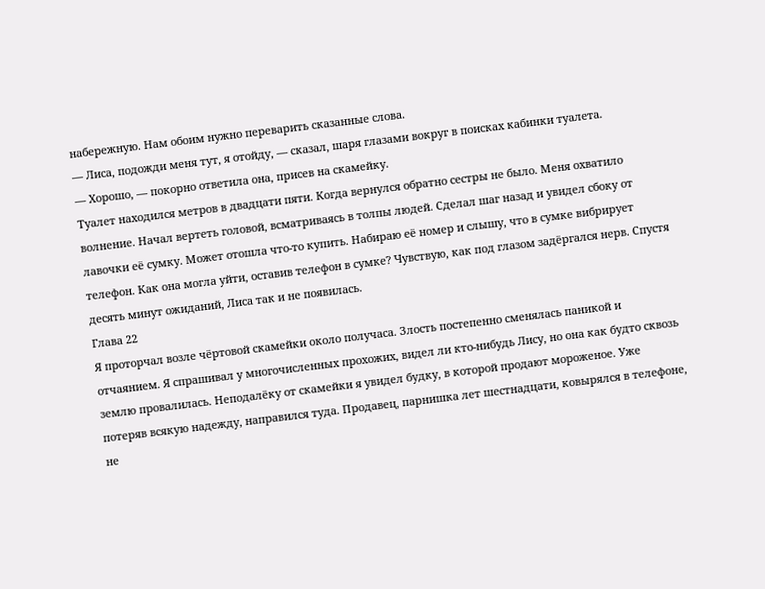набережную. Нам обоим нужно переварить сказанные слова.
— Лиса, подожди меня тут, я отойду, — сказал, шаря глазами вокруг в поисках кабинки туалета.
— Хорошо, — покорно ответила она, присев на скамейку.
Туалет находился метров в двадцати пяти. Когда вернулся обратно сестры не было. Меня охватило волнение. Начал вертеть головой, всматриваясь в толпы людей. Сделал шаг назад и увидел сбоку от лавочки её сумку. Может отошла что-то купить. Набираю её номер и слышу, что в сумке вибрирует телефон. Как она могла уйти, оставив телефон в сумке? Чувствую, как под глазом задёргался нерв. Спустя десять минут ожиданий, Лиса так и не появилась.
Глава 22
Я проторчал возле чёртовой скамейки около получаса. Злость постепенно сменялась паникой и отчаянием. Я спрашивал у многочисленных прохожих, видел ли кто-нибудь Лису, но она как будто сквозь землю провалилась. Неподалёку от скамейки я увидел будку, в которой продают мороженое. Уже потеряв всякую надежду, направился туда. Продавец, парнишка лет шестнадцати, ковырялся в телефоне, не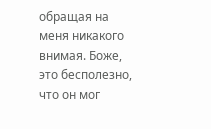обращая на меня никакого внимая. Боже, это бесполезно, что он мог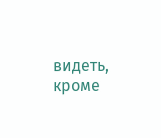видеть, кроме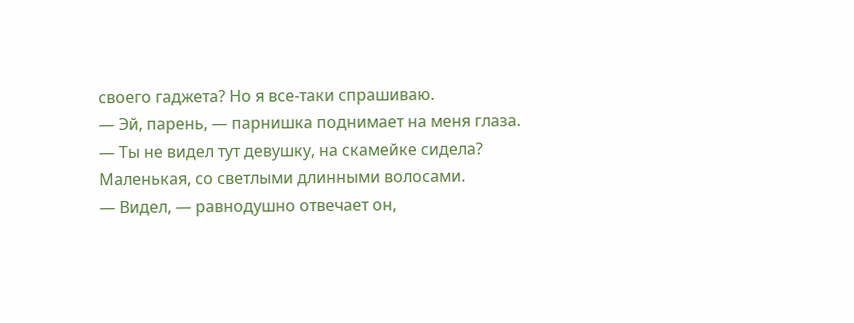своего гаджета? Но я все-таки спрашиваю.
— Эй, парень, — парнишка поднимает на меня глаза. — Ты не видел тут девушку, на скамейке сидела? Маленькая, со светлыми длинными волосами.
— Видел, — равнодушно отвечает он,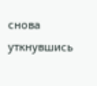снова уткнувшись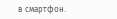в смартфон.